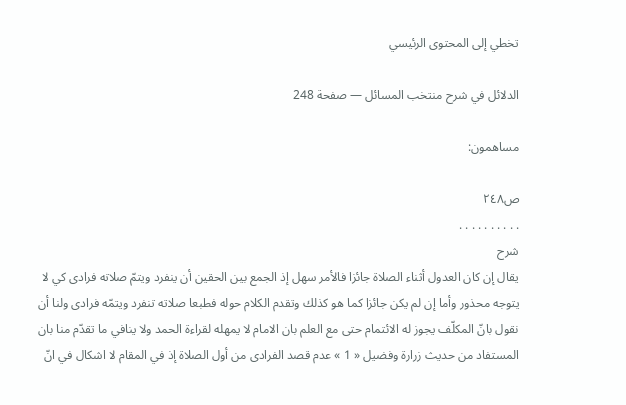تخطي إلى المحتوى الرئيسي

الدلائل في شرح منتخب المسائل — صفحة 248

مساهمون:

ص٢٤٨
. . . . . . . . . .
شرح
يقال إن كان العدول أثناء الصلاة جائزا فالأمر سهل إذ الجمع بين الحقين أن ينفرد ويتمّ صلاته فرادى كي لا يتوجه محذور وأما إن لم يكن جائزا كما هو كذلك وتقدم الكلام حوله فطبعا صلاته تنفرد ويتمّه فرادى ولنا أن نقول بانّ المكلّف يجوز له الائتمام حتى مع العلم بان الامام لا يمهله لقراءة الحمد ولا ينافي ما تقدّم منا بان المستفاد من حديث زرارة وفضيل « 1 » عدم قصد الفرادى من أول الصلاة إذ في المقام لا اشكال في انّ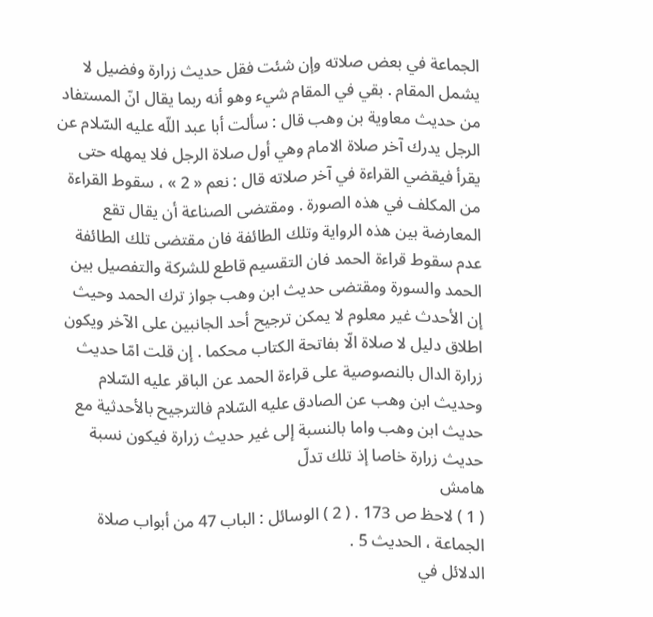الجماعة في بعض صلاته وإن شئت فقل حديث زرارة وفضيل لا يشمل المقام . بقي في المقام شيء وهو أنه ربما يقال انّ المستفاد من حديث معاوية بن وهب قال : سألت أبا عبد اللّه عليه السّلام عن الرجل يدرك آخر صلاة الامام وهي أول صلاة الرجل فلا يمهله حتى يقرأ فيقضي القراءة في آخر صلاته قال : نعم « 2 » ، سقوط القراءة من المكلف في هذه الصورة . ومقتضى الصناعة أن يقال تقع المعارضة بين هذه الرواية وتلك الطائفة فان مقتضى تلك الطائفة عدم سقوط قراءة الحمد فان التقسيم قاطع للشركة والتفصيل بين الحمد والسورة ومقتضى حديث ابن وهب جواز ترك الحمد وحيث إن الأحدث غير معلوم لا يمكن ترجيح أحد الجانبين على الآخر ويكون اطلاق دليل لا صلاة الّا بفاتحة الكتاب محكما . إن قلت امّا حديث زرارة الدال بالنصوصية على قراءة الحمد عن الباقر عليه السّلام وحديث ابن وهب عن الصادق عليه السّلام فالترجيح بالأحدثية مع حديث ابن وهب واما بالنسبة إلى غير حديث زرارة فيكون نسبة حديث زرارة خاصا إذ تلك تدلّ
هامش
( 1 ) لاحظ ص 173 . ( 2 ) الوسائل : الباب 47 من أبواب صلاة الجماعة ، الحديث 5 .
الدلائل في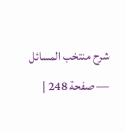شرح منتخب المسائل — صفحة 248 |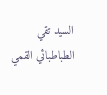السيد تقي الطباطبائي القمي